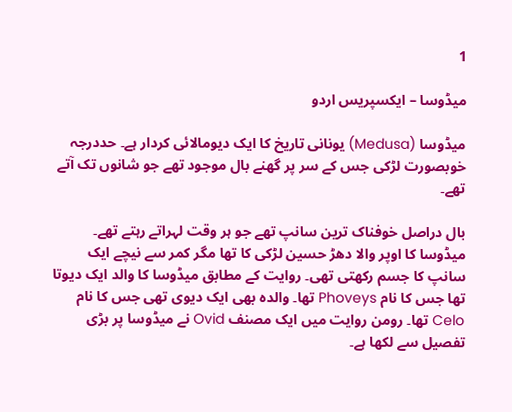1

میڈوسا – ایکسپریس اردو

میڈوسا (Medusa) یونانی تاریخ کا ایک دیومالائی کردار ہے۔ حددرجہ خوبصورت لڑکی جس کے سر پر گھنے بال موجود تھے جو شانوں تک آتے تھے۔

بال دراصل خوفناک ترین سانپ تھے جو ہر وقت لہراتے رہتے تھے۔ میڈوسا کا اوپر والا دھڑ حسین لڑکی کا تھا مگر کمر سے نیچے ایک سانپ کا جسم رکھتی تھی۔ روایت کے مطابق میڈوسا کا والد ایک دیوتا تھا جس کا نام Phoveys تھا۔ والدہ بھی ایک دیوی تھی جس کا نام Celo تھا۔ رومن روایت میں ایک مصنف Ovid نے میڈوسا پر بڑی تفصیل سے لکھا ہے۔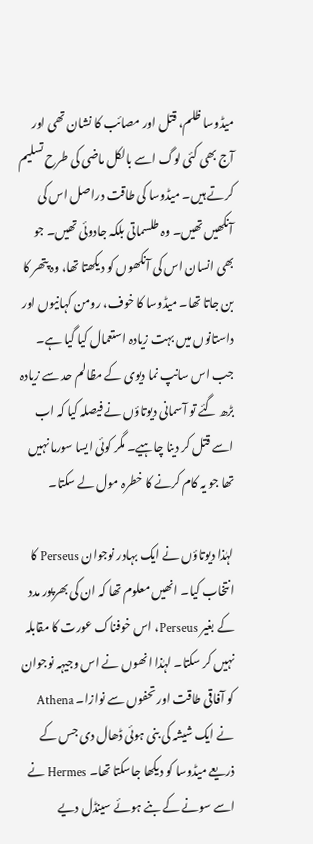میڈوسا ظلم، قتل اور مصائب کا نشان تھی اور آج بھی کئی لوگ اسے بالکل ماضی کی طرح تسلیم کرتے ہیں۔ میڈوسا کی طاقت دراصل اس کی آنکھیں تھیں۔ وہ طلسماتی بلکہ جادوئی تھیں۔ جو بھی انسان اس کی آنکھوں کو دیکھتا تھا، وہ پتھر کا بن جاتا تھا۔ میڈوسا کا خوف، رومن کہانیوں اور داستانوں میں بہت زیادہ استعمال کیا گیا ہے۔ جب اس سانپ نما دیوی کے مظالم حد سے زیادہ بڑھ گئے تو آسمانی دیوتاؤں نے فیصلہ کیا کہ اب اسے قتل کر دینا چاہیے۔ مگر کوئی ایسا سورما نہیں تھا جو یہ کام کرنے کا خطرہ مول لے سکتا۔

لہٰذا دیوتاؤں نے ایک بہادر نوجوان Perseus کا انتخاب کیا۔ انھیں معلوم تھا کہ ان کی بھرپور مدد کے بغیر Perseus، اس خوفناک عورت کا مقابلہ نہیں کر سکتا۔ لہٰذا انھوں نے اس وجیہہ نوجوان کو آفاقی طاقت اور تحفوں سے نوازا۔ Athena نے ایک شیشہ کی بنی ہوئی ڈھال دی جس کے ذریعے میڈوسا کو دیکھا جاسکتا تھا۔ Hermes نے اسے سونے کے بنے ہوئے سینڈل دیے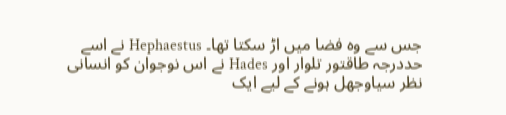جس سے وہ فضا میں اڑ سکتا تھا۔ Hephaestus نے اسے حددرجہ طاقتور تلوار اور Hades نے اس نوجوان کو انسانی نظر سیاوجھل ہونے کے لیے ایک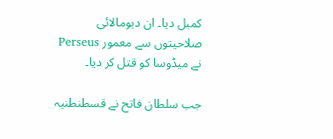کمبل دیا۔ ان دیومالائی صلاحیتوں سے معمور Perseus نے میڈوسا کو قتل کر دیا۔

جب سلطان فاتح نے قسطنطنیہ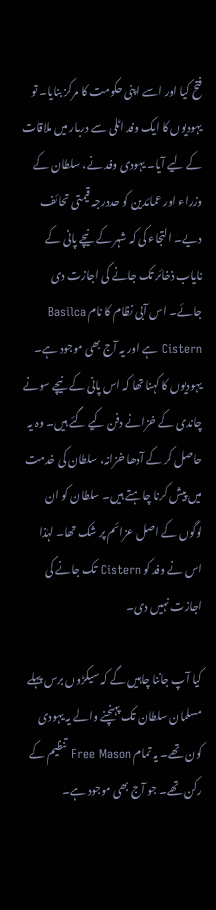فتح کیا اور اسے اپنی حکومت کا مرکز بنایا۔ تو یہودیوں کا ایک وفد اٹلی سے دربار میں ملاقات کے لیے آیا۔ یہودی وفد نے، سلطان کے وزراء اور عمائدین کو حددرجہ قیمتی تحائف دیے۔ التجاء کی کہ شہر کے نیچے پانی کے نایاب ذخائر تک جانے کی اجازت دی جائے۔ اس آبی نظام کا نام Basilca Cistern ہے اور یہ آج بھی موجود ہے۔ یہودیوں کا کہنا تھا کہ اس پانی کے نیچے سونے چاندی کے خزانے دفن کیے گئے ہیں۔ وہ یہ حاصل کر کے آدھا خزانہ، سلطان کی خدمت میں پیش کرنا چاہتے ہیں۔ سلطان کو ان لوگوں کے اصل عزائم پر شک تھا۔ لہٰذا اس نے وفد کو Cistern تک جانے کی اجازت نہیں دی۔

کیا آپ جاننا چاہیں گے کہ سیکڑوں برس پہلے مسلمان سلطان تک پہنچنے والے یہ یہودی کون تھے۔ یہ تمام Free Mason تنظیم کے رکن تھے۔ جو آج بھی موجود ہے۔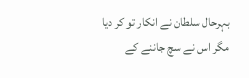بہرحال سلطان نے انکار تو کر دیا مگر اس نے سچ جاننے کے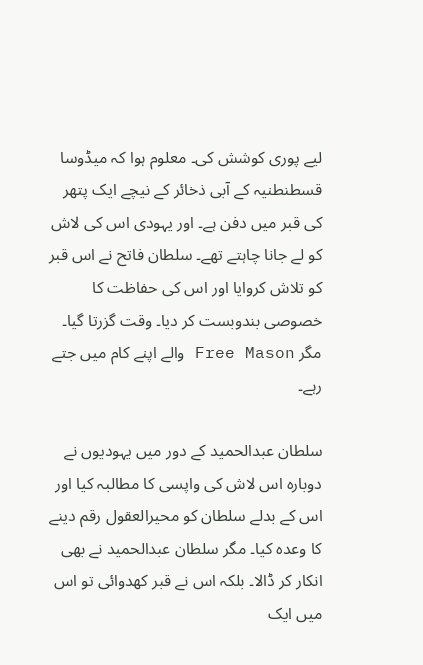لیے پوری کوشش کی۔ معلوم ہوا کہ میڈوسا قسطنطنیہ کے آبی ذخائر کے نیچے ایک پتھر کی قبر میں دفن ہے۔ اور یہودی اس کی لاش کو لے جانا چاہتے تھے۔ سلطان فاتح نے اس قبر کو تلاش کروایا اور اس کی حفاظت کا خصوصی بندوبست کر دیا۔ وقت گزرتا گیا۔ مگر Free Mason والے اپنے کام میں جتے رہے۔

سلطان عبدالحمید کے دور میں یہودیوں نے دوبارہ اس لاش کی واپسی کا مطالبہ کیا اور اس کے بدلے سلطان کو محیرالعقول رقم دینے کا وعدہ کیا۔ مگر سلطان عبدالحمید نے بھی انکار کر ڈالا۔ بلکہ اس نے قبر کھدوائی تو اس میں ایک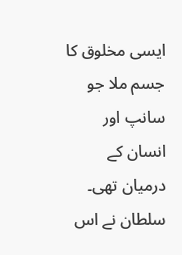ایسی مخلوق کا جسم ملا جو سانپ اور انسان کے درمیان تھی۔ سلطان نے اس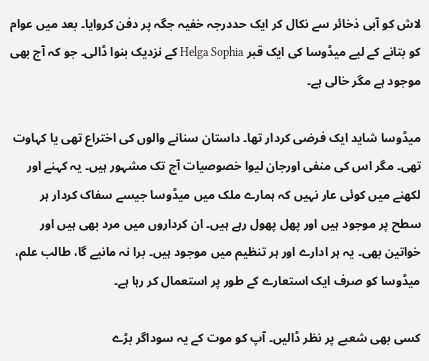لاش کو آبی ذخائر سے نکال کر ایک حددرجہ خفیہ جگہ پر دفن کروایا۔ بعد میں عوام کو بتانے کے لیے میڈوسا کی ایک قبر Helga Sophia کے نزدیک بنوا ڈالی۔ جو کہ آج بھی موجود ہے مگر خالی ہے۔

میڈوسا شاید ایک فرضی کردار تھا۔ داستان سنانے والوں کی اختراع تھی یا کہاوت تھی۔ مگر اس کی منفی اورجان لیوا خصوصیات آج تک مشہور ہیں۔ یہ کہنے اور لکھنے میں کوئی عار نہیں کہ ہمارے ملک میں میڈوسا جیسے سفاک کردار ہر سطح پر موجود ہیں اور پھل پھول رہے ہیں۔ ان کرداروں میں مرد بھی ہیں اور خواتین بھی۔ یہ ہر ادارے اور ہر تنظیم میں موجود ہیں۔ برا نہ مانیے گا، طالب علم، میڈوسا کو صرف ایک استعارے کے طور پر استعمال کر رہا ہے۔

کسی بھی شعبے پر نظر ڈالیں۔ آپ کو موت کے یہ سوداگر بڑے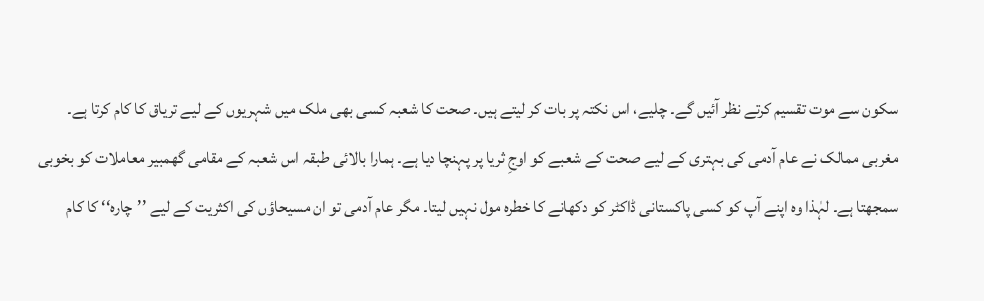سکون سے موت تقسیم کرتے نظر آئیں گے۔ چلیے، اس نکتہ پر بات کر لیتے ہیں۔ صحت کا شعبہ کسی بھی ملک میں شہریوں کے لیے تریاق کا کام کرتا ہے۔ مغربی ممالک نے عام آدمی کی بہتری کے لیے صحت کے شعبے کو اوجِ ثریا پر پہنچا دیا ہے۔ ہمارا بالائی طبقہ اس شعبہ کے مقامی گھمبیر معاملات کو بخوبی سمجھتا ہے۔ لہٰذا وہ اپنے آپ کو کسی پاکستانی ڈاکٹر کو دکھانے کا خطرہ مول نہیں لیتا۔ مگر عام آدمی تو ان مسیحاؤں کی اکثریت کے لیے ’’چارہ‘‘ کا کام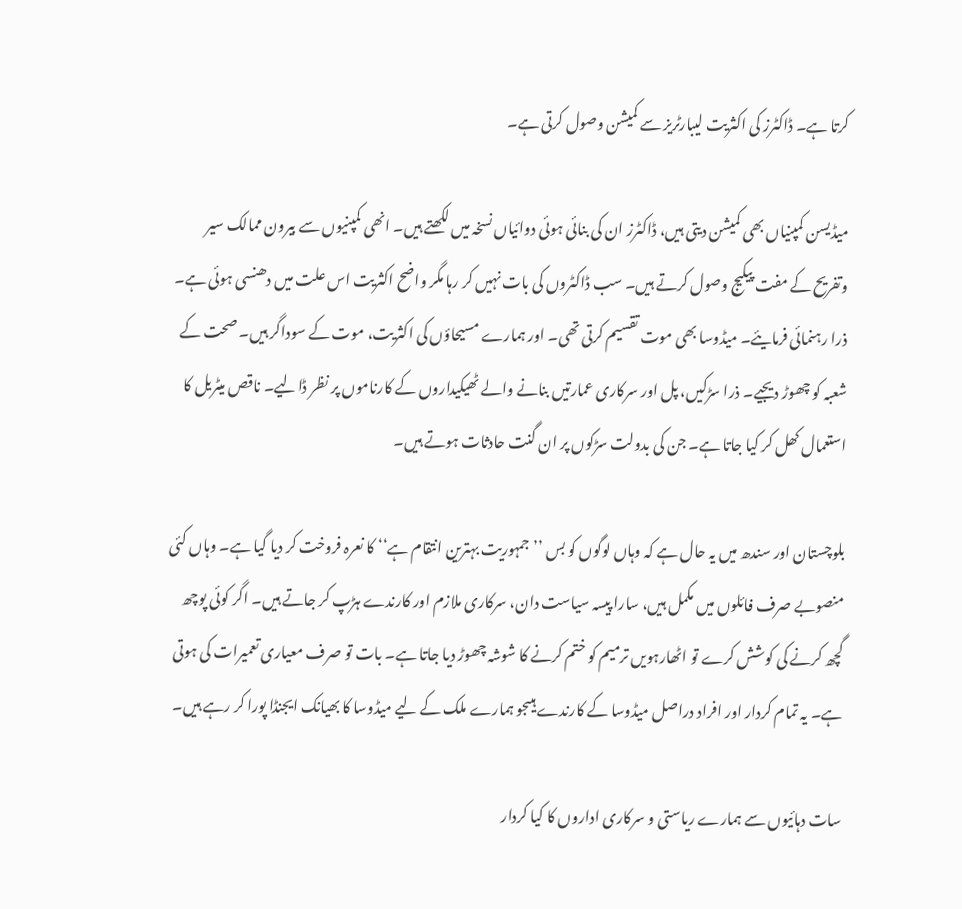کرتا ہے۔ ڈاکٹرز کی اکثریت لیبارٹریز سے کمیشن وصول کرتی ہے۔

میڈیسن کمپنیاں بھی کمیشن دیتی ہیں، ڈاکٹرز ان کی بنائی ہوئی دوائیاں نسخہ میں لکھتے ہیں۔ انھی کمپنیوں سے بیرون ممالک سیر وتفریح کے مفت پیکیج وصول کرتے ہیں۔ سب ڈاکٹروں کی بات نہیں کر رہا مگر واضح اکثریت اس علت میں دھنسی ہوئی ہے۔ ذرا رہنمائی فرمایئے۔ میڈوسا بھی موت تقسیم کرتی تھی۔ اور ہمارے مسیحاؤں کی اکثریت، موت کے سوداگر ہیں۔ صحت کے شعبہ کو چھوڑ دیجیے۔ ذرا سڑکیں، پل اور سرکاری عمارتیں بنانے والے ٹھیکیداروں کے کارناموں پر نظر ڈالیے۔ ناقص میٹریل کا استعمال کھل کر کیا جاتا ہے۔ جن کی بدولت سڑکوں پر ان گنت حادثات ہوتے ہیں۔

بلوچستان اور سندھ میں یہ حال ہے کہ وہاں لوگوں کو بس ’’جمہوریت بہترین انتقام ہے‘‘ کا نعرہ فروخت کر دیا گیا ہے۔ وہاں کئی منصوبے صرف فائلوں میں مکمل ہیں، سارا پیسہ سیاست دان، سرکاری ملازم اور کارندے ہڑپ کر جاتے ہیں۔ اگر کوئی پوچھ گچھ کرنے کی کوشش کرے تو اٹھارہویں ترمیم کو ختم کرنے کا شوشہ چھوڑ دیا جاتا ہے۔ بات تو صرف معیاری تعمیرات کی ہوتی ہے۔ یہ تمام کردار اور افراد دراصل میڈوسا کے کارندے ہیںجو ہمارے ملک کے لیے میڈوسا کا بھیانک ایجنڈا پورا کر رہے ہیں۔

سات دہائیوں سے ہمارے ریاستی و سرکاری اداروں کا کیا کردار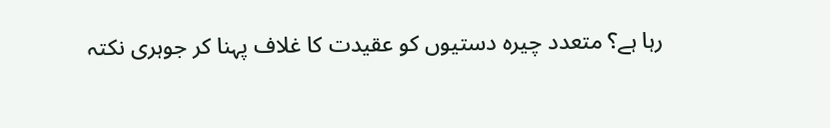رہا ہے؟ متعدد چیرہ دستیوں کو عقیدت کا غلاف پہنا کر جوہری نکتہ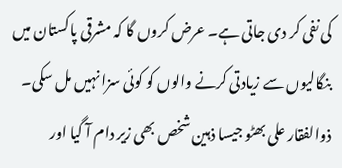کی نفی کر دی جاتی ہے۔ عرض کروں گا کہ مشرقی پاکستان میں بنگالیوں سے زیادتی کرنے والوں کو کوئی سزا نہیں مل سکی۔ ذوالفقار علی بھٹو جیسا ذہین شخص بھی زیر دام آ گیا اور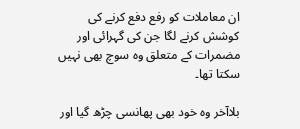ان معاملات کو رفع دفع کرنے کی کوشش کرنے لگا جن کی گہرائی اور مضمرات کے متعلق وہ سوچ بھی نہیں سکتا تھا۔

بلاآخر وہ خود بھی پھانسی چڑھ گیا اور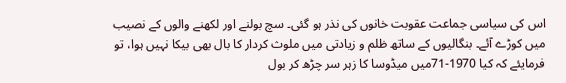اس کی سیاسی جماعت عقوبت خانوں کی نذر ہو گئی۔ سچ بولنے اور لکھنے والوں کے نصیب میں کوڑے آئے۔ بنگالیوں کے ساتھ ظلم و زیادتی میں ملوث کردار کا بال بھی بیکا نہیں ہوا، تو فرمایئے کہ کیا 1970-71میں میڈوسا کا زہر سر چڑھ کر بول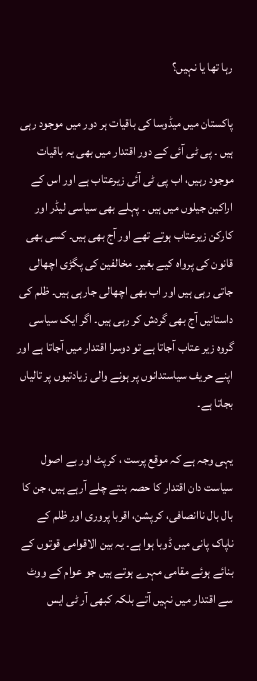رہا تھا یا نہیں؟

پاکستان میں میڈوسا کی باقیات ہر دور میں موجود رہی ہیں ۔ پی ٹی آئی کے دور اقتدار میں بھی یہ باقیات موجود رہیں، اب پی ٹی آئی زیرعتاب ہے اور اس کے اراکین جیلوں میں ہیں ۔ پہلے بھی سیاسی لیڈر اور کارکن زیرعتاب ہوتے تھے اور آج بھی ہیں۔ کسی بھی قانون کی پرواہ کیے بغیر۔ مخالفین کی پگڑی اچھالی جاتی رہی ہیں اور اب بھی اچھالی جارہی ہیں۔ ظلم کی داستانیں آج بھی گردش کر رہی ہیں۔ اگر ایک سیاسی گروہ زیر عتاب آجاتا ہے تو دوسرا اقتدار میں آجاتا ہے اور اپنے حریف سیاستدانوں پر ہونے والی زیادتیوں پر تالیاں بجاتا ہے۔

یہی وجہ ہے کہ موقع پرست ، کرپٹ اور بے اصول سیاست دان اقتدار کا حصہ بنتے چلے آرہے ہیں، جن کا بال بال ناانصافی، کرپشن، اقربا پروری اور ظلم کے ناپاک پانی میں ڈوبا ہوا ہے۔ یہ بین الاقوامی قوتوں کے بنائے ہوئے مقامی مہرے ہوتے ہیں جو عوام کے ووٹ سے اقتدار میں نہیں آتے بلکہ کبھی آر ٹی ایس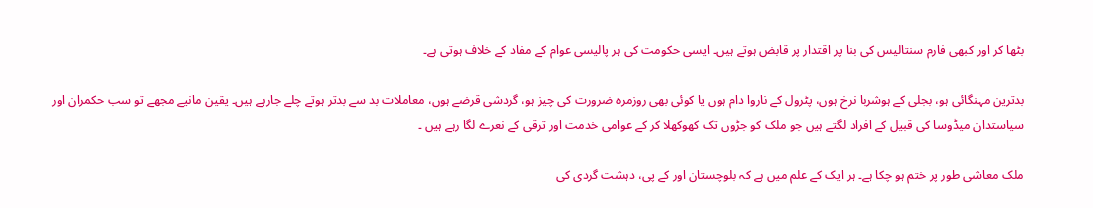بٹھا کر اور کبھی فارم سنتالیس کی بنا پر اقتدار پر قابض ہوتے ہیں۔ ایسی حکومت کی ہر پالیسی عوام کے مفاد کے خلاف ہوتی ہے۔

بدترین مہنگائی ہو، بجلی کے ہوشربا نرخ ہوں، پٹرول کے ناروا دام ہوں یا کوئی بھی روزمرہ ضرورت کی چیز ہو، گردشی قرضے ہوں، معاملات بد سے بدتر ہوتے چلے جارہے ہیں۔ یقین مانیے مجھے تو سب حکمران اور سیاستدان میڈوسا کی قبیل کے افراد لگتے ہیں جو ملک کو جڑوں تک کھوکھلا کر کے عوامی خدمت اور ترقی کے نعرے لگا رہے ہیں ۔

ملک معاشی طور پر ختم ہو چکا ہے۔ ہر ایک کے علم میں ہے کہ بلوچستان اور کے پی، دہشت گردی کی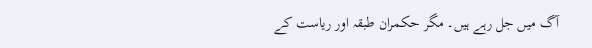آگ میں جل رہے ہیں۔ مگر حکمران طبقہ اور ریاست کے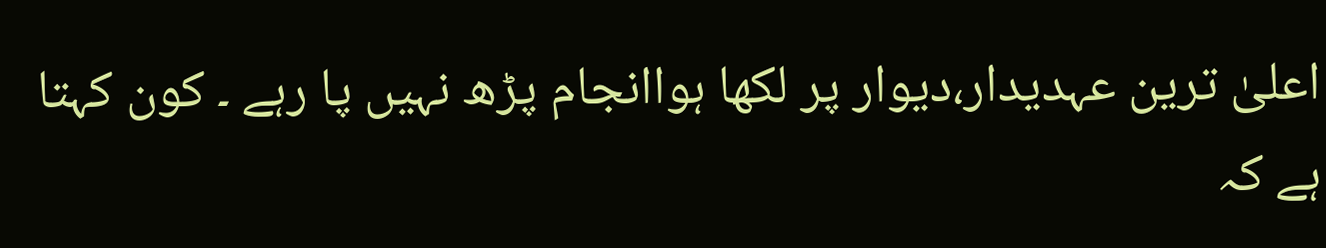اعلیٰ ترین عہدیدار،دیوار پر لکھا ہواانجام پڑھ نہیں پا رہے ۔ کون کہتا ہے کہ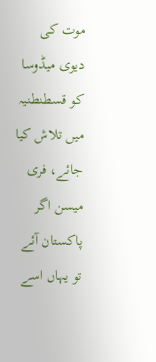موت کی دیوی میڈوسا کو قسطنطنیہ میں تلاش کیا جائے، فری میسن اگر پاکستان آئے تو یہاں اسے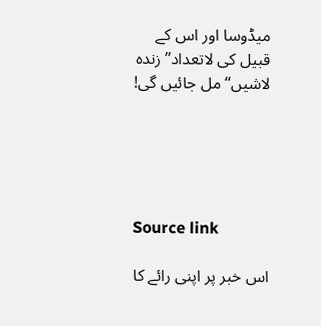میڈوسا اور اس کے قبیل کی لاتعداد’’ زندہ لاشیں‘‘ مل جائیں گی!





Source link

اس خبر پر اپنی رائے کا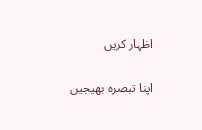اظہار کریں

اپنا تبصرہ بھیجیں